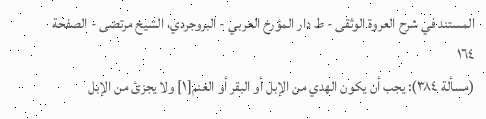المستند في شرح العروة الوثقى - ط دار المؤرخ العربي - البروجردي، الشيخ مرتضى - الصفحة ١٦٤
(مسألة ٣٨٤): يجب أن يكون الهدي من الإبل أو البقر أو الغنم[١] ولا يجزئ من الإبل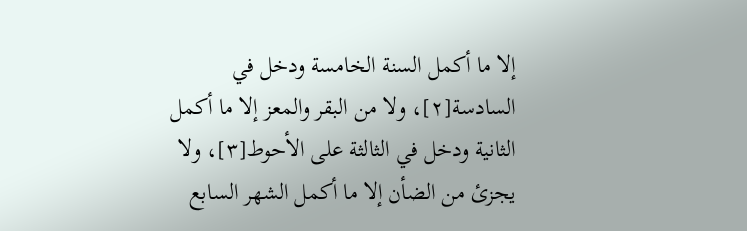إلا ما أكمل السنة الخامسة ودخل في السادسة[٢]، ولا من البقر والمعز إلا ما أكمل الثانية ودخل في الثالثة على الأحوط[٣]، ولا يجزئ من الضأن إلا ما أكمل الشهر السابع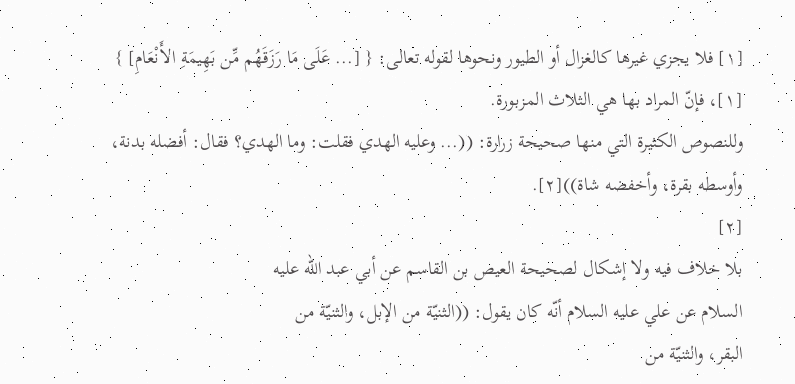[١] فلا يجزي غيرها كالغزال أو الطيور ونحوها لقوله تعالى: { [... عَلَى مَا رَزَقَهُم مِّن بَهِيمَةِ الأَنْعَامِ] } [١]، فإنّ المراد بها هي الثلاث المزبورة.
وللنصوص الكثيرة التي منها صحيحة زرارة: ((... وعليه الهدي فقلت: وما الهدي؟ فقال: أفضله بدنة، وأوسطه بقرة، وأخفضه شاة))[٢].
[٢]
بلا خلاف فيه ولا إشكال لصحيحة العيص بن القاسم عن أبي عبد الله عليه
السلام عن علي عليه السلام أنّه كان يقول: ((الثنيّة من الإبل، والثنيّة من
البقر، والثنيّة من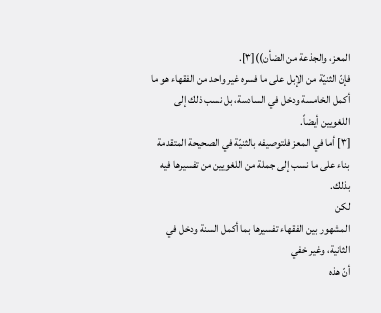المعز، والجذعة من الضأن))[٣].
فإنّ الثنيّة من الإبل على ما فسره غير واحد من الفقهاء هو ما أكمل الخامسة ودخل في السادسة، بل نسب ذلك إلى اللغويين أيضاً.
[٣] أما في المعز فلتوصيفه بالثنيّة في الصحيحة المتقدمة بناء على ما نسب إلى جملة من اللغويين من تفسيرها فيه بذلك.
لكن
المشهور بين الفقهاء تفسيرها بما أكمل السنة ودخل في الثانية، وغير خفي
أنّ هذه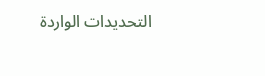التحديدات الواردة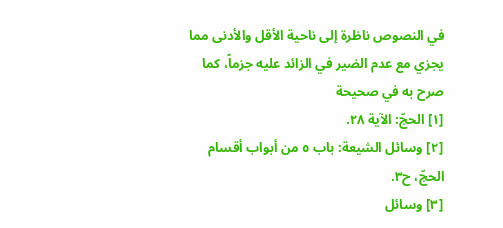في النصوص ناظرة إلى ناحية الأقل والأدنى مما
يجزي مع عدم الضير في الزائد عليه جزماً، كما صرح به في صحيحة
[١] الحجّ: الآية ٢٨.
[٢] وسائل الشيعة: باب ٥ من أبواب أقسام الحجّ، ح٣.
[٣] وسائل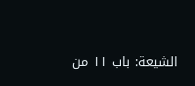الشيعة: باب ١١ من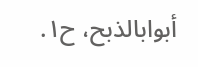أبوابالذبح، ح١.